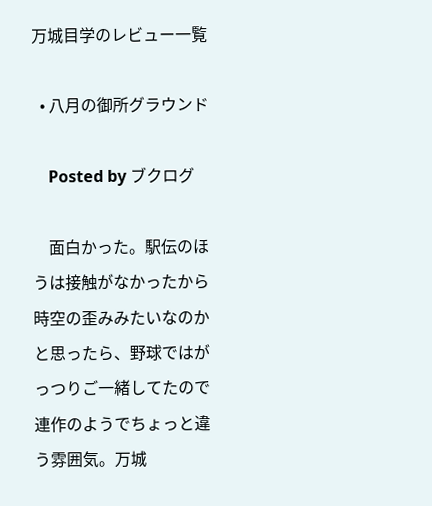万城目学のレビュー一覧

  • 八月の御所グラウンド

    Posted by ブクログ

    面白かった。駅伝のほうは接触がなかったから時空の歪みみたいなのかと思ったら、野球ではがっつりご一緒してたので連作のようでちょっと違う雰囲気。万城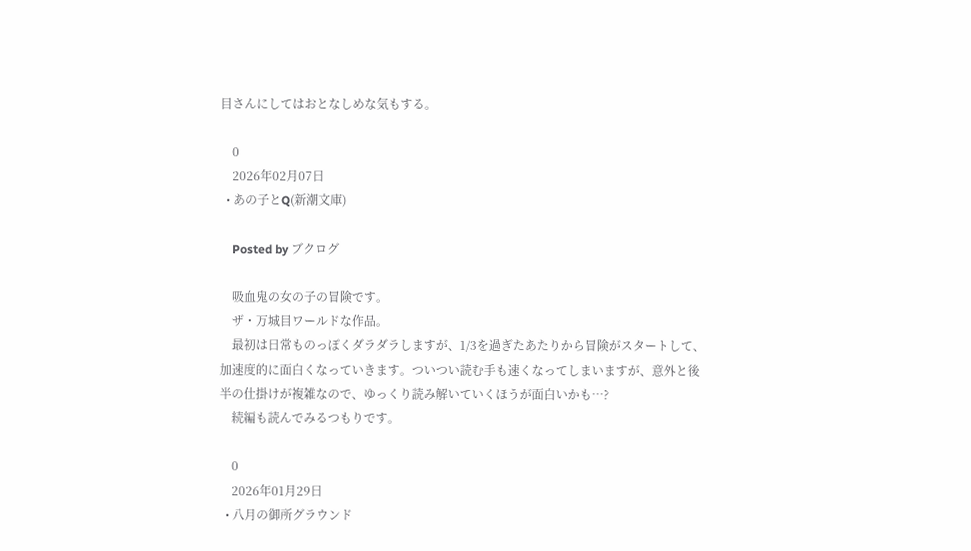目さんにしてはおとなしめな気もする。

    0
    2026年02月07日
  • あの子とQ(新潮文庫)

    Posted by ブクログ

    吸血鬼の女の子の冒険です。
    ザ・万城目ワールドな作品。
    最初は日常ものっぽくダラダラしますが、1/3を過ぎたあたりから冒険がスタートして、加速度的に面白くなっていきます。ついつい読む手も速くなってしまいますが、意外と後半の仕掛けが複雑なので、ゆっくり読み解いていくほうが面白いかも…?
    続編も読んでみるつもりです。

    0
    2026年01月29日
  • 八月の御所グラウンド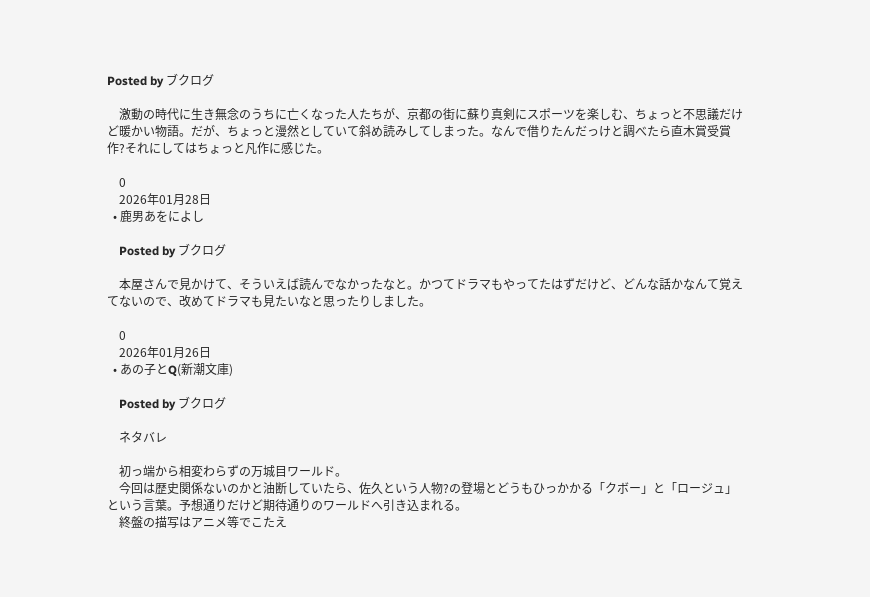Posted by ブクログ

    激動の時代に生き無念のうちに亡くなった人たちが、京都の街に蘇り真剣にスポーツを楽しむ、ちょっと不思議だけど暖かい物語。だが、ちょっと漫然としていて斜め読みしてしまった。なんで借りたんだっけと調べたら直木賞受賞作?それにしてはちょっと凡作に感じた。

    0
    2026年01月28日
  • 鹿男あをによし

    Posted by ブクログ

    本屋さんで見かけて、そういえば読んでなかったなと。かつてドラマもやってたはずだけど、どんな話かなんて覚えてないので、改めてドラマも見たいなと思ったりしました。

    0
    2026年01月26日
  • あの子とQ(新潮文庫)

    Posted by ブクログ

    ネタバレ

    初っ端から相変わらずの万城目ワールド。
    今回は歴史関係ないのかと油断していたら、佐久という人物?の登場とどうもひっかかる「クボー」と「ロージュ」という言葉。予想通りだけど期待通りのワールドへ引き込まれる。
    終盤の描写はアニメ等でこたえ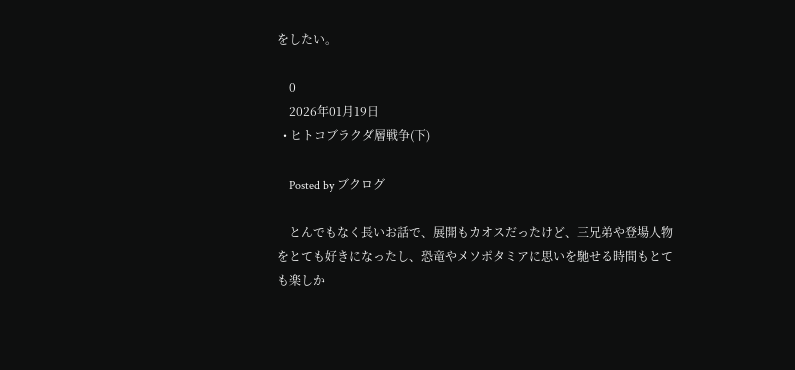をしたい。

    0
    2026年01月19日
  • ヒトコブラクダ層戦争(下)

    Posted by ブクログ

    とんでもなく長いお話で、展開もカオスだったけど、三兄弟や登場人物をとても好きになったし、恐竜やメソポタミアに思いを馳せる時間もとても楽しか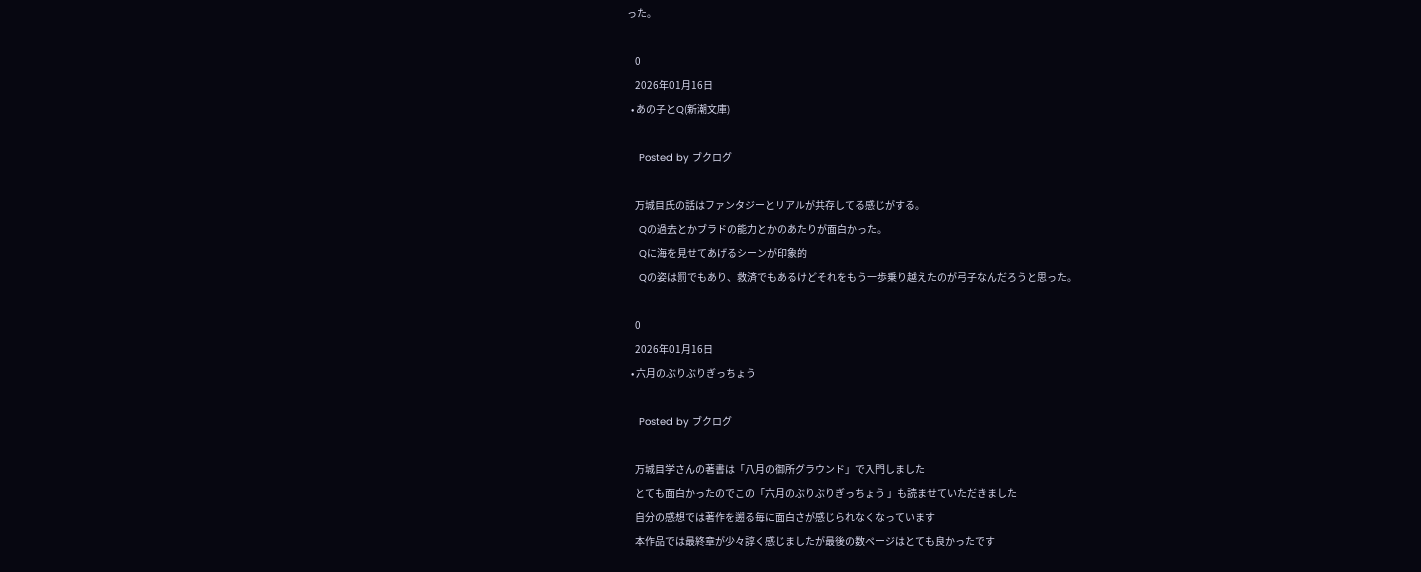った。

    0
    2026年01月16日
  • あの子とQ(新潮文庫)

    Posted by ブクログ

    万城目氏の話はファンタジーとリアルが共存してる感じがする。
    Qの過去とかブラドの能力とかのあたりが面白かった。
    Qに海を見せてあげるシーンが印象的
    Qの姿は罰でもあり、救済でもあるけどそれをもう一歩乗り越えたのが弓子なんだろうと思った。

    0
    2026年01月16日
  • 六月のぶりぶりぎっちょう

    Posted by ブクログ

    万城目学さんの著書は「八月の御所グラウンド」で入門しました
    とても面白かったのでこの「六月のぶりぶりぎっちょう 」も読ませていただきました
    自分の感想では著作を遡る毎に面白さが感じられなくなっています
    本作品では最終章が少々諄く感じましたが最後の数ページはとても良かったです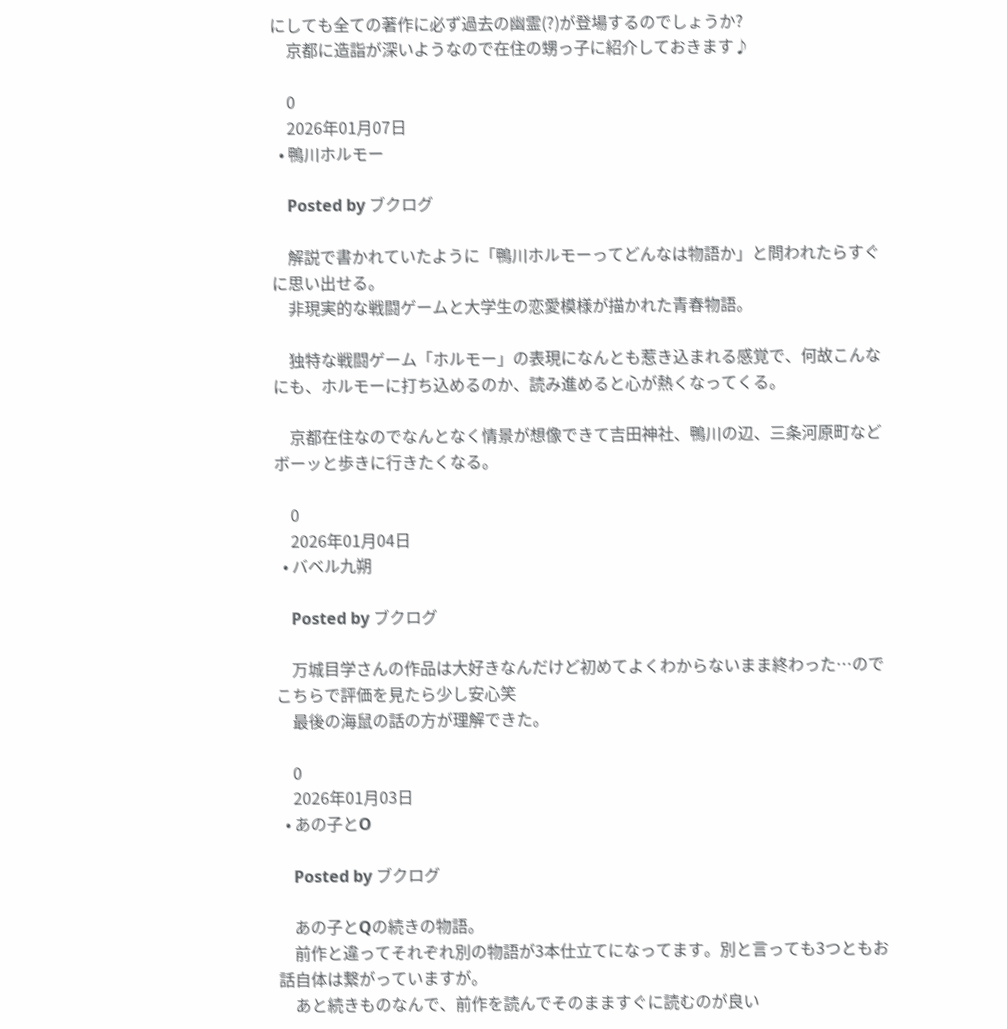にしても全ての著作に必ず過去の幽霊(?)が登場するのでしょうか?
    京都に造詣が深いようなので在住の甥っ子に紹介しておきます♪

    0
    2026年01月07日
  • 鴨川ホルモー

    Posted by ブクログ

    解説で書かれていたように「鴨川ホルモーってどんなは物語か」と問われたらすぐに思い出せる。
    非現実的な戦闘ゲームと大学生の恋愛模様が描かれた青春物語。

    独特な戦闘ゲーム「ホルモー」の表現になんとも惹き込まれる感覚で、何故こんなにも、ホルモーに打ち込めるのか、読み進めると心が熱くなってくる。

    京都在住なのでなんとなく情景が想像できて吉田神社、鴨川の辺、三条河原町などボーッと歩きに行きたくなる。

    0
    2026年01月04日
  • バベル九朔

    Posted by ブクログ

    万城目学さんの作品は大好きなんだけど初めてよくわからないまま終わった…のでこちらで評価を見たら少し安心笑
    最後の海鼠の話の方が理解できた。

    0
    2026年01月03日
  • あの子とO

    Posted by ブクログ

    あの子とQの続きの物語。
    前作と違ってそれぞれ別の物語が3本仕立てになってます。別と言っても3つともお話自体は繋がっていますが。
    あと続きものなんで、前作を読んでそのまますぐに読むのが良い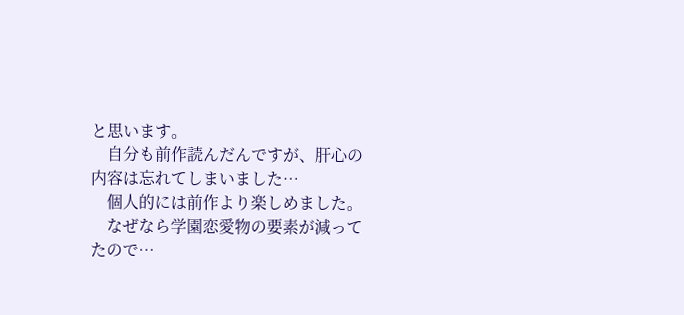と思います。
    自分も前作読んだんですが、肝心の内容は忘れてしまいました…
    個人的には前作より楽しめました。
    なぜなら学園恋愛物の要素が減ってたので…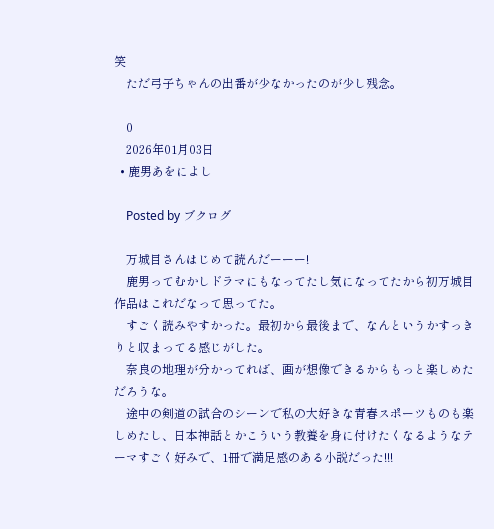笑
    ただ弓子ちゃんの出番が少なかったのが少し残念。

    0
    2026年01月03日
  • 鹿男あをによし

    Posted by ブクログ

    万城目さんはじめて読んだーーー!
    鹿男ってむかしドラマにもなってたし気になってたから初万城目作品はこれだなって思ってた。
    すごく読みやすかった。最初から最後まで、なんというかすっきりと収まってる感じがした。
    奈良の地理が分かってれば、画が想像できるからもっと楽しめただろうな。
    途中の剣道の試合のシーンで私の大好きな青春スポーツものも楽しめたし、日本神話とかこういう教養を身に付けたくなるようなテーマすごく好みで、1冊で満足感のある小説だった!!!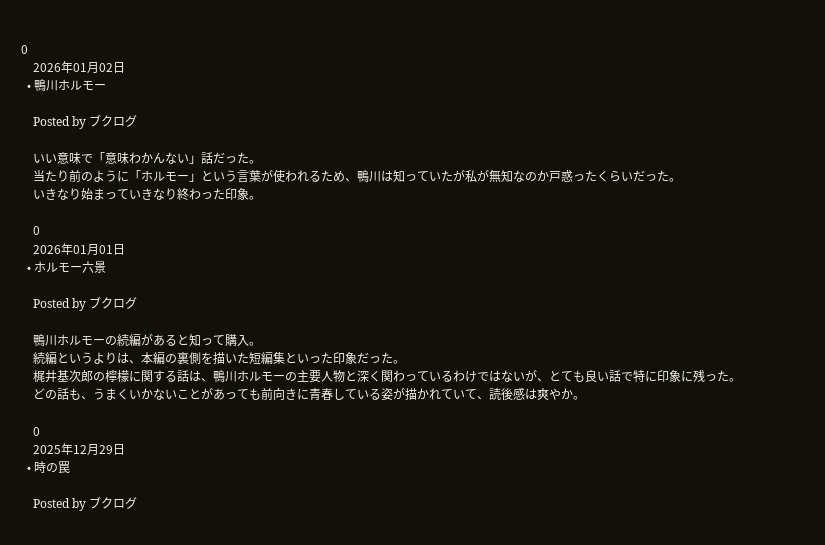0
    2026年01月02日
  • 鴨川ホルモー

    Posted by ブクログ

    いい意味で「意味わかんない」話だった。
    当たり前のように「ホルモー」という言葉が使われるため、鴨川は知っていたが私が無知なのか戸惑ったくらいだった。
    いきなり始まっていきなり終わった印象。

    0
    2026年01月01日
  • ホルモー六景

    Posted by ブクログ

    鴨川ホルモーの続編があると知って購入。
    続編というよりは、本編の裏側を描いた短編集といった印象だった。
    梶井基次郎の檸檬に関する話は、鴨川ホルモーの主要人物と深く関わっているわけではないが、とても良い話で特に印象に残った。
    どの話も、うまくいかないことがあっても前向きに青春している姿が描かれていて、読後感は爽やか。

    0
    2025年12月29日
  • 時の罠

    Posted by ブクログ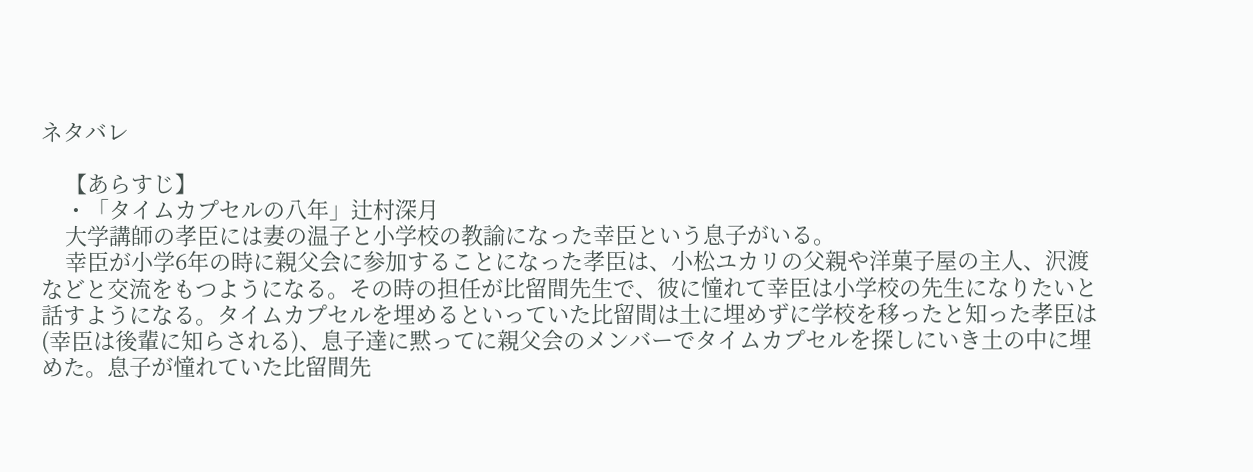ネタバレ

    【あらすじ】
    ・「タイムカプセルの八年」辻村深月
    大学講師の孝臣には妻の温子と小学校の教諭になった幸臣という息子がいる。
    幸臣が小学6年の時に親父会に参加することになった孝臣は、小松ユカリの父親や洋菓子屋の主人、沢渡などと交流をもつようになる。その時の担任が比留間先生で、彼に憧れて幸臣は小学校の先生になりたいと話すようになる。タイムカプセルを埋めるといっていた比留間は土に埋めずに学校を移ったと知った孝臣は(幸臣は後輩に知らされる)、息子達に黙ってに親父会のメンバーでタイムカプセルを探しにいき土の中に埋めた。息子が憧れていた比留間先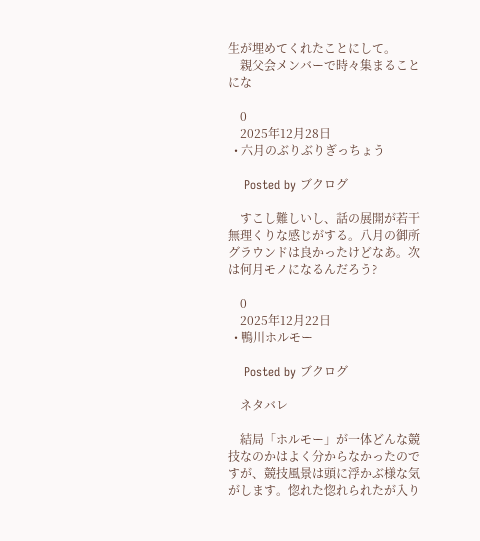生が埋めてくれたことにして。
    親父会メンバーで時々集まることにな

    0
    2025年12月28日
  • 六月のぶりぶりぎっちょう

    Posted by ブクログ

    すこし難しいし、話の展開が若干無理くりな感じがする。八月の御所グラウンドは良かったけどなあ。次は何月モノになるんだろう?

    0
    2025年12月22日
  • 鴨川ホルモー

    Posted by ブクログ

    ネタバレ

    結局「ホルモー」が一体どんな競技なのかはよく分からなかったのですが、競技風景は頭に浮かぶ様な気がします。惚れた惚れられたが入り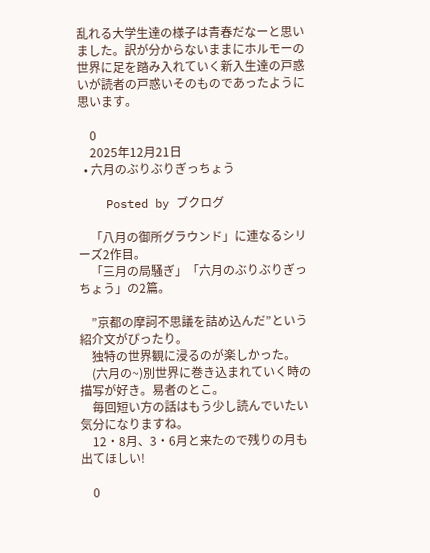乱れる大学生達の様子は青春だなーと思いました。訳が分からないままにホルモーの世界に足を踏み入れていく新入生達の戸惑いが読者の戸惑いそのものであったように思います。

    0
    2025年12月21日
  • 六月のぶりぶりぎっちょう

    Posted by ブクログ

    「八月の御所グラウンド」に連なるシリーズ2作目。
    「三月の局騒ぎ」「六月のぶりぶりぎっちょう」の2篇。

    ”京都の摩訶不思議を詰め込んだ”という紹介文がぴったり。
    独特の世界観に浸るのが楽しかった。
    (六月の~)別世界に巻き込まれていく時の描写が好き。易者のとこ。
    毎回短い方の話はもう少し読んでいたい気分になりますね。
    12・8月、3・6月と来たので残りの月も出てほしい!

    0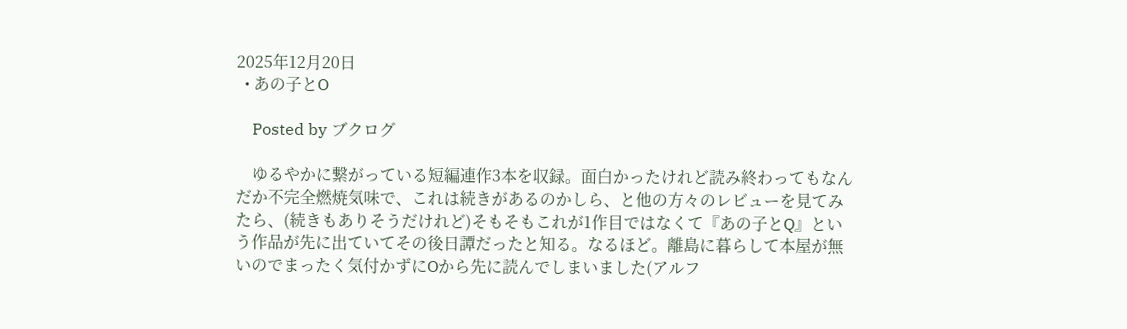2025年12月20日
  • あの子とO

    Posted by ブクログ

    ゆるやかに繋がっている短編連作3本を収録。面白かったけれど読み終わってもなんだか不完全燃焼気味で、これは続きがあるのかしら、と他の方々のレビューを見てみたら、(続きもありそうだけれど)そもそもこれが1作目ではなくて『あの子とQ』という作品が先に出ていてその後日譚だったと知る。なるほど。離島に暮らして本屋が無いのでまったく気付かずにOから先に読んでしまいました(アルフ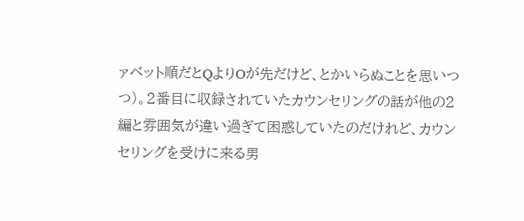ァベット順だとQよりOが先だけど、とかいらぬことを思いつつ)。2番目に収録されていたカウンセリングの話が他の2編と雰囲気が違い過ぎて困惑していたのだけれど、カウンセリングを受けに来る男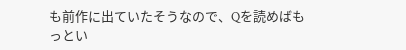も前作に出ていたそうなので、Qを読めばもっとい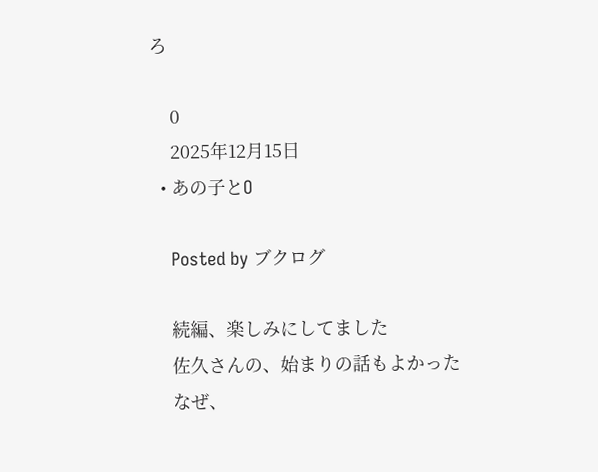ろ

    0
    2025年12月15日
  • あの子とO

    Posted by ブクログ

    続編、楽しみにしてました
    佐久さんの、始まりの話もよかった
    なぜ、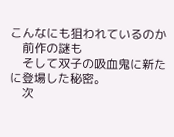こんなにも狙われているのか
    前作の謎も
    そして双子の吸血鬼に新たに登場した秘密。
    次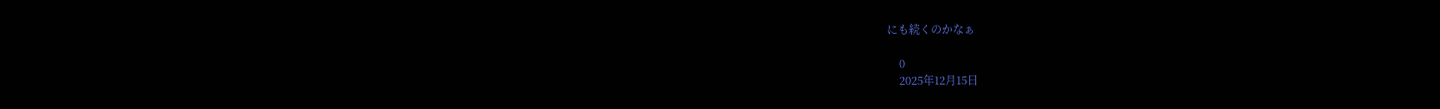にも続くのかなぁ

    0
    2025年12月15日